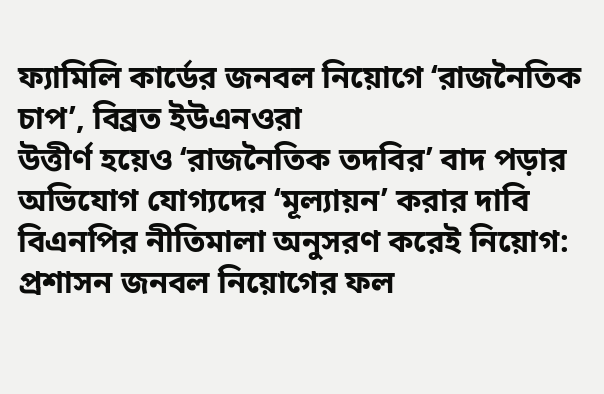ফ্যামিলি কার্ডের জনবল নিয়োগে ‘রাজনৈতিক চাপ’, বিব্রত ইউএনওরা
উত্তীর্ণ হয়েও ‘রাজনৈতিক তদবির’ বাদ পড়ার অভিযোগ যোগ্যদের ‘মূল্যায়ন’ করার দাবি বিএনপির নীতিমালা অনুসরণ করেই নিয়োগ: প্রশাসন জনবল নিয়োগের ফল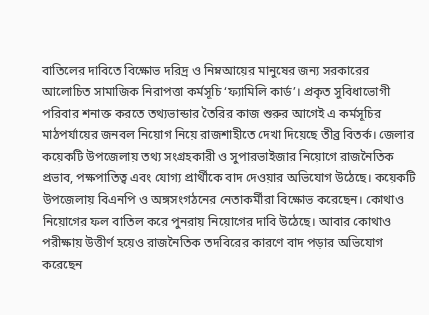বাতিলের দাবিতে বিক্ষোভ দরিদ্র ও নিম্নআয়ের মানুষের জন্য সরকারের আলোচিত সামাজিক নিরাপত্তা কর্মসূচি ‘ফ্যামিলি কার্ড’। প্রকৃত সুবিধাভোগী পরিবার শনাক্ত করতে তথ্যভান্ডার তৈরির কাজ শুরুর আগেই এ কর্মসূচির মাঠপর্যায়ের জনবল নিয়োগ নিয়ে রাজশাহীতে দেখা দিয়েছে তীব্র বিতর্ক। জেলার কয়েকটি উপজেলায় তথ্য সংগ্রহকারী ও সুপারভাইজার নিয়োগে রাজনৈতিক প্রভাব, পক্ষপাতিত্ব এবং যোগ্য প্রার্থীকে বাদ দেওয়ার অভিযোগ উঠেছে। কয়েকটি উপজেলায় বিএনপি ও অঙ্গসংগঠনের নেতাকর্মীরা বিক্ষোভ করেছেন। কোথাও নিয়োগের ফল বাতিল করে পুনরায় নিয়োগের দাবি উঠেছে। আবার কোথাও পরীক্ষায় উত্তীর্ণ হয়েও রাজনৈতিক তদবিরের কারণে বাদ পড়ার অভিযোগ করেছেন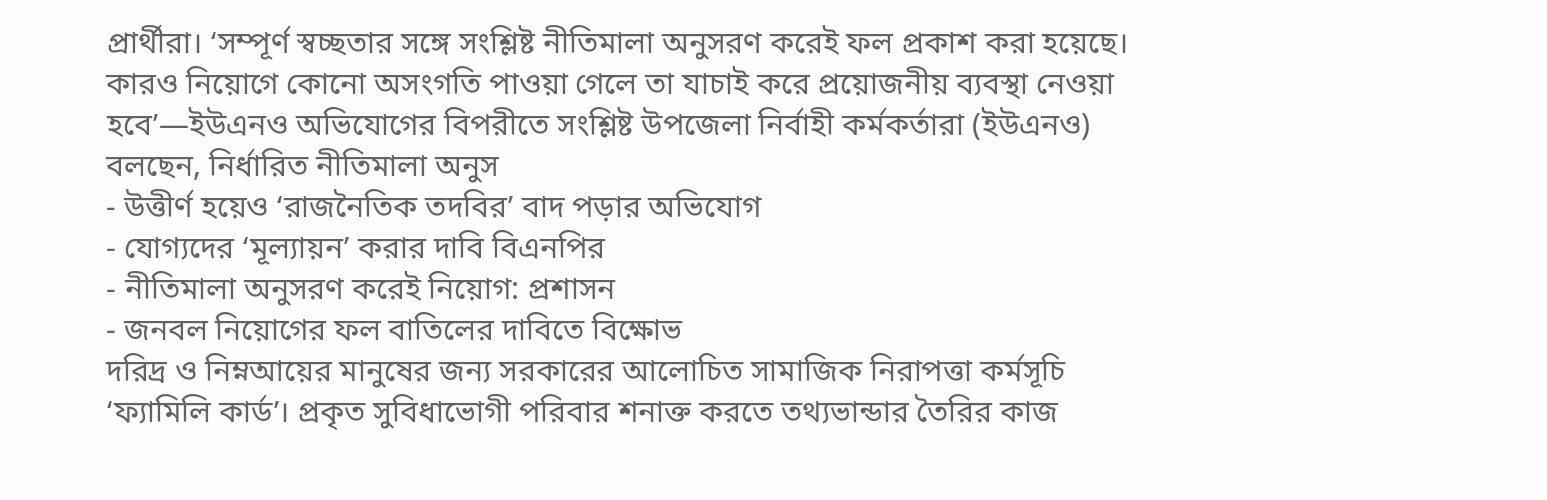প্রার্থীরা। ‘সম্পূর্ণ স্বচ্ছতার সঙ্গে সংশ্লিষ্ট নীতিমালা অনুসরণ করেই ফল প্রকাশ করা হয়েছে। কারও নিয়োগে কোনো অসংগতি পাওয়া গেলে তা যাচাই করে প্রয়োজনীয় ব্যবস্থা নেওয়া হবে’—ইউএনও অভিযোগের বিপরীতে সংশ্লিষ্ট উপজেলা নির্বাহী কর্মকর্তারা (ইউএনও) বলছেন, নির্ধারিত নীতিমালা অনুস
- উত্তীর্ণ হয়েও ‘রাজনৈতিক তদবির’ বাদ পড়ার অভিযোগ
- যোগ্যদের ‘মূল্যায়ন’ করার দাবি বিএনপির
- নীতিমালা অনুসরণ করেই নিয়োগ: প্রশাসন
- জনবল নিয়োগের ফল বাতিলের দাবিতে বিক্ষোভ
দরিদ্র ও নিম্নআয়ের মানুষের জন্য সরকারের আলোচিত সামাজিক নিরাপত্তা কর্মসূচি ‘ফ্যামিলি কার্ড’। প্রকৃত সুবিধাভোগী পরিবার শনাক্ত করতে তথ্যভান্ডার তৈরির কাজ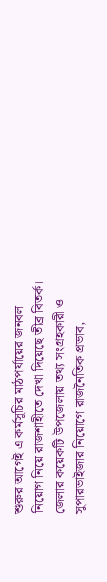শুরুর আগেই এ কর্মসূচির মাঠপর্যায়ের জনবল নিয়োগ নিয়ে রাজশাহীতে দেখা দিয়েছে তীব্র বিতর্ক। জেলার কয়েকটি উপজেলায় তথ্য সংগ্রহকারী ও সুপারভাইজার নিয়োগে রাজনৈতিক প্রভাব,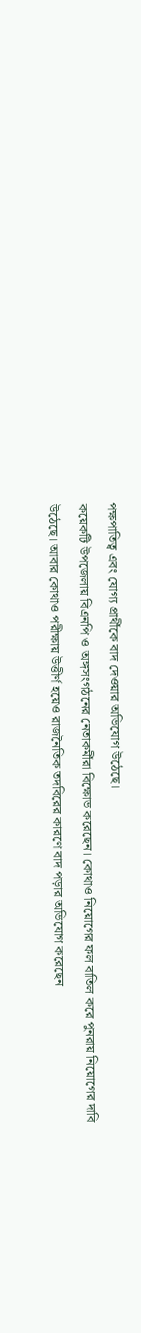পক্ষপাতিত্ব এবং যোগ্য প্রার্থীকে বাদ দেওয়ার অভিযোগ উঠেছে।
কয়েকটি উপজেলায় বিএনপি ও অঙ্গসংগঠনের নেতাকর্মীরা বিক্ষোভ করেছেন। কোথাও নিয়োগের ফল বাতিল করে পুনরায় নিয়োগের দাবি উঠেছে। আবার কোথাও পরীক্ষায় উত্তীর্ণ হয়েও রাজনৈতিক তদবিরের কারণে বাদ পড়ার অভিযোগ করেছেন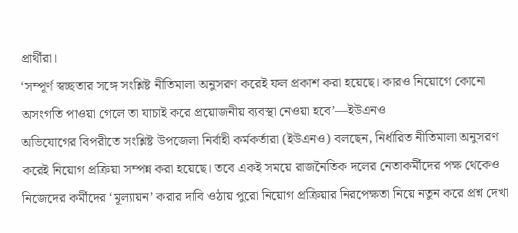প্রার্থীরা।
‘সম্পূর্ণ স্বচ্ছতার সঙ্গে সংশ্লিষ্ট নীতিমালা অনুসরণ করেই ফল প্রকাশ করা হয়েছে। কারও নিয়োগে কোনো অসংগতি পাওয়া গেলে তা যাচাই করে প্রয়োজনীয় ব্যবস্থা নেওয়া হবে’—ইউএনও
অভিযোগের বিপরীতে সংশ্লিষ্ট উপজেলা নির্বাহী কর্মকর্তারা (ইউএনও) বলছেন, নির্ধারিত নীতিমালা অনুসরণ করেই নিয়োগ প্রক্রিয়া সম্পন্ন করা হয়েছে। তবে একই সময়ে রাজনৈতিক দলের নেতাকর্মীদের পক্ষ থেকেও নিজেদের কর্মীদের ‘মূল্যায়ন’ করার দাবি ওঠায় পুরো নিয়োগ প্রক্রিয়ার নিরপেক্ষতা নিয়ে নতুন করে প্রশ্ন দেখা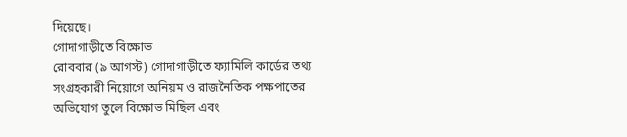দিয়েছে।
গোদাগাড়ীতে বিক্ষোভ
রোববার (৯ আগস্ট) গোদাগাড়ীতে ফ্যামিলি কার্ডের তথ্য সংগ্রহকারী নিয়োগে অনিয়ম ও রাজনৈতিক পক্ষপাতের অভিযোগ তুলে বিক্ষোভ মিছিল এবং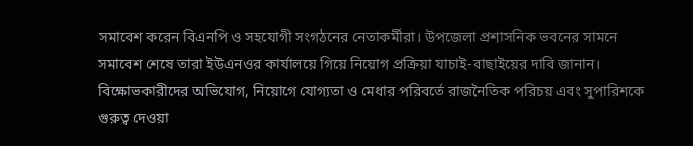সমাবেশ করেন বিএনপি ও সহযোগী সংগঠনের নেতাকর্মীরা। উপজেলা প্রশাসনিক ভবনের সামনে সমাবেশ শেষে তারা ইউএনওর কার্যালয়ে গিয়ে নিয়োগ প্রক্রিয়া যাচাই-বাছাইয়ের দাবি জানান।
বিক্ষোভকারীদের অভিযোগ, নিয়োগে যোগ্যতা ও মেধার পরিবর্তে রাজনৈতিক পরিচয় এবং সুপারিশকে গুরুত্ব দেওয়া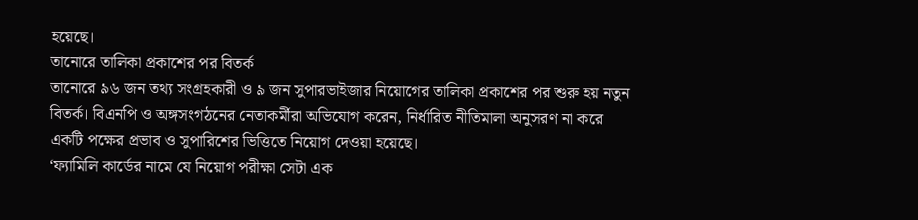হয়েছে।
তানোরে তালিকা প্রকাশের পর বিতর্ক
তানোরে ৯৬ জন তথ্য সংগ্রহকারী ও ৯ জন সুপারভাইজার নিয়োগের তালিকা প্রকাশের পর শুরু হয় নতুন বিতর্ক। বিএনপি ও অঙ্গসংগঠনের নেতাকর্মীরা অভিযোগ করেন, নির্ধারিত নীতিমালা অনুসরণ না করে একটি পক্ষের প্রভাব ও সুপারিশের ভিত্তিতে নিয়োগ দেওয়া হয়েছে।
‘ফ্যামিলি কার্ডের নামে যে নিয়োগ পরীক্ষা সেটা এক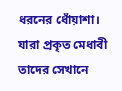ধরনের ধোঁয়াশা। যারা প্রকৃত মেধাবী তাদের সেখানে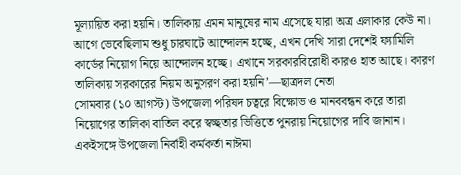মূল্যায়িত করা হয়নি। তালিকায় এমন মানুষের নাম এসেছে যারা অত্র এলাকার কেউ না। আগে ভেবেছিলাম শুধু চারঘাটে আন্দোলন হচ্ছে, এখন দেখি সারা দেশেই ফ্যামিলি কার্ডের নিয়োগ নিয়ে আন্দোলন হচ্ছে। এখানে সরকারবিরোধী কারও হাত আছে। কারণ তালিকায় সরকারের নিয়ম অনুসরণ করা হয়নি’—ছাত্রদল নেতা
সোমবার (১০ আগস্ট) উপজেলা পরিষদ চত্বরে বিক্ষোভ ও মানববন্ধন করে তারা নিয়োগের তালিকা বাতিল করে স্বচ্ছতার ভিত্তিতে পুনরায় নিয়োগের দাবি জানান। একইসঙ্গে উপজেলা নির্বাহী কর্মকর্তা নাঈমা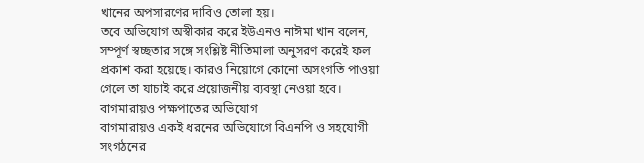খানের অপসারণের দাবিও তোলা হয়।
তবে অভিযোগ অস্বীকার করে ইউএনও নাঈমা খান বলেন, সম্পূর্ণ স্বচ্ছতার সঙ্গে সংশ্লিষ্ট নীতিমালা অনুসরণ করেই ফল প্রকাশ করা হয়েছে। কারও নিয়োগে কোনো অসংগতি পাওয়া গেলে তা যাচাই করে প্রয়োজনীয় ব্যবস্থা নেওয়া হবে।
বাগমারায়ও পক্ষপাতের অভিযোগ
বাগমারায়ও একই ধরনের অভিযোগে বিএনপি ও সহযোগী সংগঠনের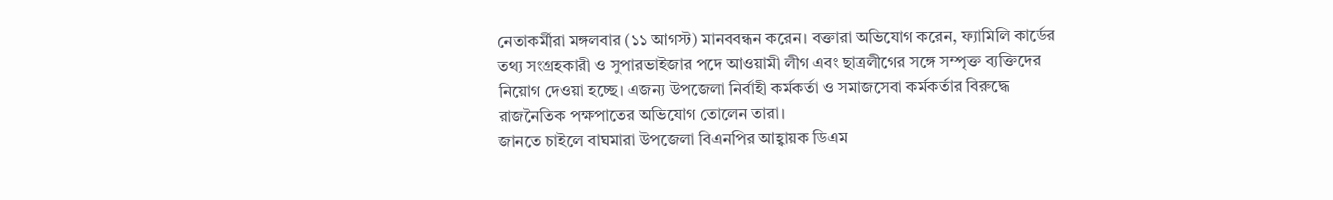নেতাকর্মীরা মঙ্গলবার (১১ আগস্ট) মানববন্ধন করেন। বক্তারা অভিযোগ করেন, ফ্যামিলি কার্ডের তথ্য সংগ্রহকারী ও সুপারভাইজার পদে আওয়ামী লীগ এবং ছাত্রলীগের সঙ্গে সম্পৃক্ত ব্যক্তিদের নিয়োগ দেওয়া হচ্ছে। এজন্য উপজেলা নির্বাহী কর্মকর্তা ও সমাজসেবা কর্মকর্তার বিরুদ্ধে রাজনৈতিক পক্ষপাতের অভিযোগ তোলেন তারা।
জানতে চাইলে বাঘমারা উপজেলা বিএনপির আহ্বায়ক ডিএম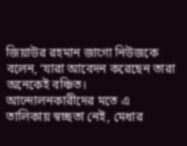জিয়াউর রহমান জাগো নিউজকে বলেন, ‘যারা আবেদন করেছেন তারা অনেকেই বঞ্চিত। আন্দোলনকারীদের মতে এ তালিকায় স্বচ্ছতা নেই, মেধার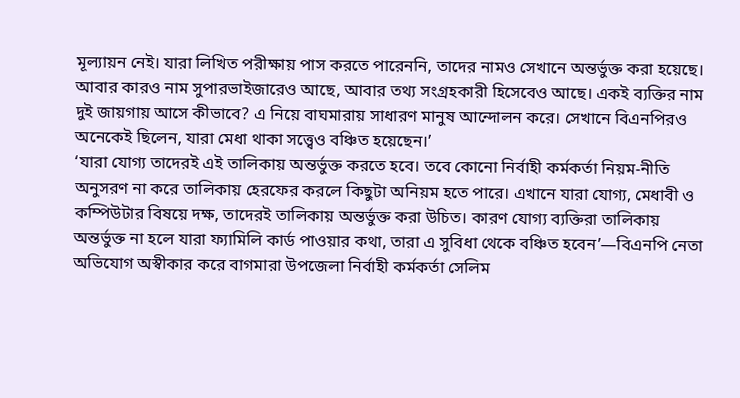মূল্যায়ন নেই। যারা লিখিত পরীক্ষায় পাস করতে পারেননি, তাদের নামও সেখানে অন্তর্ভুক্ত করা হয়েছে। আবার কারও নাম সুপারভাইজারেও আছে, আবার তথ্য সংগ্রহকারী হিসেবেও আছে। একই ব্যক্তির নাম দুই জায়গায় আসে কীভাবে? এ নিয়ে বাঘমারায় সাধারণ মানুষ আন্দোলন করে। সেখানে বিএনপিরও অনেকেই ছিলেন, যারা মেধা থাকা সত্ত্বেও বঞ্চিত হয়েছেন।’
‘যারা যোগ্য তাদেরই এই তালিকায় অন্তর্ভুক্ত করতে হবে। তবে কোনো নির্বাহী কর্মকর্তা নিয়ম-নীতি অনুসরণ না করে তালিকায় হেরফের করলে কিছুটা অনিয়ম হতে পারে। এখানে যারা যোগ্য, মেধাবী ও কম্পিউটার বিষয়ে দক্ষ, তাদেরই তালিকায় অন্তর্ভুক্ত করা উচিত। কারণ যোগ্য ব্যক্তিরা তালিকায় অন্তর্ভুক্ত না হলে যারা ফ্যামিলি কার্ড পাওয়ার কথা, তারা এ সুবিধা থেকে বঞ্চিত হবেন’—বিএনপি নেতা
অভিযোগ অস্বীকার করে বাগমারা উপজেলা নির্বাহী কর্মকর্তা সেলিম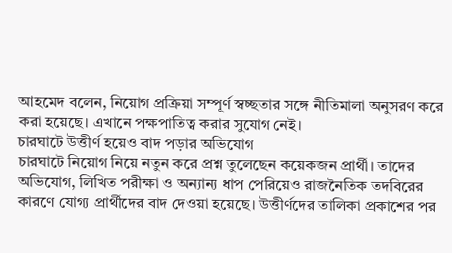আহমেদ বলেন, নিয়োগ প্রক্রিয়া সম্পূর্ণ স্বচ্ছতার সঙ্গে নীতিমালা অনুসরণ করে করা হয়েছে। এখানে পক্ষপাতিত্ব করার সুযোগ নেই।
চারঘাটে উত্তীর্ণ হয়েও বাদ পড়ার অভিযোগ
চারঘাটে নিয়োগ নিয়ে নতুন করে প্রশ্ন তুলেছেন কয়েকজন প্রার্থী। তাদের অভিযোগ, লিখিত পরীক্ষা ও অন্যান্য ধাপ পেরিয়েও রাজনৈতিক তদবিরের কারণে যোগ্য প্রার্থীদের বাদ দেওয়া হয়েছে। উত্তীর্ণদের তালিকা প্রকাশের পর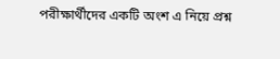পরীক্ষার্থীদের একটি অংশ এ নিয়ে প্রশ্ন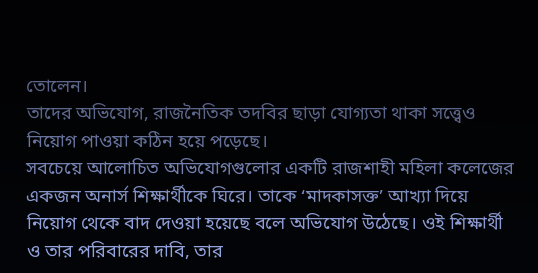তোলেন।
তাদের অভিযোগ, রাজনৈতিক তদবির ছাড়া যোগ্যতা থাকা সত্ত্বেও নিয়োগ পাওয়া কঠিন হয়ে পড়েছে।
সবচেয়ে আলোচিত অভিযোগগুলোর একটি রাজশাহী মহিলা কলেজের একজন অনার্স শিক্ষার্থীকে ঘিরে। তাকে ‘মাদকাসক্ত’ আখ্যা দিয়ে নিয়োগ থেকে বাদ দেওয়া হয়েছে বলে অভিযোগ উঠেছে। ওই শিক্ষার্থী ও তার পরিবারের দাবি, তার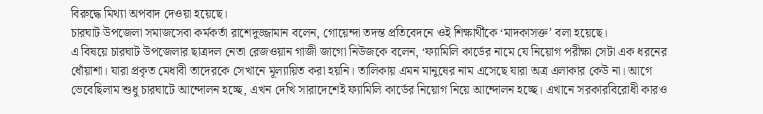বিরুদ্ধে মিথ্যা অপবাদ দেওয়া হয়েছে।
চারঘাট উপজেলা সমাজসেবা কর্মকর্তা রাশেদুজ্জামান বলেন, গোয়েন্দা তদন্ত প্রতিবেদনে ওই শিক্ষার্থীকে ‘মাদকাসক্ত’ বলা হয়েছে।
এ বিষয়ে চারঘাট উপজেলার ছাত্রদল নেতা রেজওয়ান গাজী জাগো নিউজকে বলেন, ‘ফ্যামিলি কার্ডের নামে যে নিয়োগ পরীক্ষা সেটা এক ধরনের ধোঁয়াশা। যারা প্রকৃত মেধাবী তাদেরকে সেখানে মূল্যায়িত করা হয়নি। তালিকায় এমন মানুষের নাম এসেছে যারা অত্র এলাকার কেউ না। আগে ভেবেছিলাম শুধু চারঘাটে আন্দোলন হচ্ছে, এখন দেখি সারাদেশেই ফ্যামিলি কার্ডের নিয়োগ নিয়ে আন্দোলন হচ্ছে। এখানে সরকারবিরোধী কারও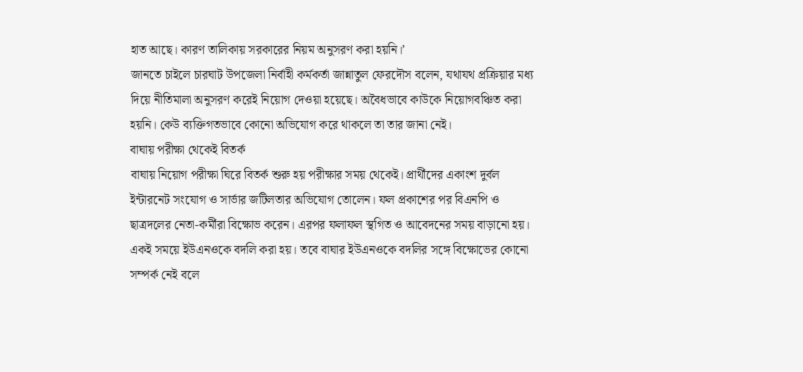হাত আছে। কারণ তালিকায় সরকারের নিয়ম অনুসরণ করা হয়নি।’
জানতে চাইলে চারঘাট উপজেলা নির্বাহী কর্মকর্তা জান্নাতুল ফেরদৌস বলেন, যথাযথ প্রক্রিয়ার মধ্য দিয়ে নীতিমালা অনুসরণ করেই নিয়োগ দেওয়া হয়েছে। অবৈধভাবে কাউকে নিয়োগবঞ্চিত করা হয়নি। কেউ ব্যক্তিগতভাবে কোনো অভিযোগ করে থাকলে তা তার জানা নেই।
বাঘায় পরীক্ষা থেকেই বিতর্ক
বাঘায় নিয়োগ পরীক্ষা ঘিরে বিতর্ক শুরু হয় পরীক্ষার সময় থেকেই। প্রার্থীদের একাংশ দুর্বল ইন্টারনেট সংযোগ ও সার্ভার জটিলতার অভিযোগ তোলেন। ফল প্রকাশের পর বিএনপি ও ছাত্রদলের নেতা-কর্মীরা বিক্ষোভ করেন। এরপর ফলাফল স্থগিত ও আবেদনের সময় বাড়ানো হয়। একই সময়ে ইউএনওকে বদলি করা হয়। তবে বাঘার ইউএনওকে বদলির সঙ্গে বিক্ষোভের কোনো সম্পর্ক নেই বলে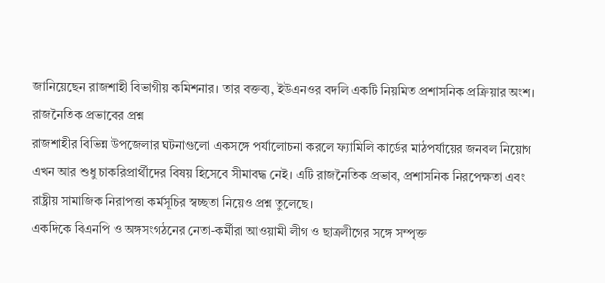জানিয়েছেন রাজশাহী বিভাগীয় কমিশনার। তার বক্তব্য, ইউএনওর বদলি একটি নিয়মিত প্রশাসনিক প্রক্রিয়ার অংশ।
রাজনৈতিক প্রভাবের প্রশ্ন
রাজশাহীর বিভিন্ন উপজেলার ঘটনাগুলো একসঙ্গে পর্যালোচনা করলে ফ্যামিলি কার্ডের মাঠপর্যায়ের জনবল নিয়োগ এখন আর শুধু চাকরিপ্রার্থীদের বিষয় হিসেবে সীমাবদ্ধ নেই। এটি রাজনৈতিক প্রভাব, প্রশাসনিক নিরপেক্ষতা এবং রাষ্ট্রীয় সামাজিক নিরাপত্তা কর্মসূচির স্বচ্ছতা নিয়েও প্রশ্ন তুলেছে।
একদিকে বিএনপি ও অঙ্গসংগঠনের নেতা-কর্মীরা আওয়ামী লীগ ও ছাত্রলীগের সঙ্গে সম্পৃক্ত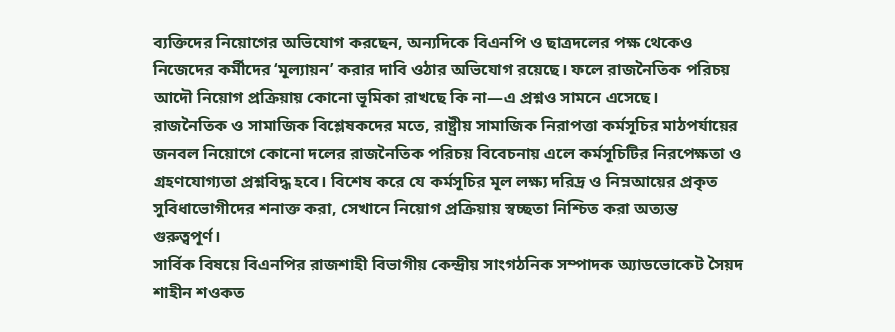ব্যক্তিদের নিয়োগের অভিযোগ করছেন, অন্যদিকে বিএনপি ও ছাত্রদলের পক্ষ থেকেও নিজেদের কর্মীদের ‘মূল্যায়ন’ করার দাবি ওঠার অভিযোগ রয়েছে। ফলে রাজনৈতিক পরিচয় আদৌ নিয়োগ প্রক্রিয়ায় কোনো ভূমিকা রাখছে কি না—এ প্রশ্নও সামনে এসেছে।
রাজনৈতিক ও সামাজিক বিশ্লেষকদের মতে, রাষ্ট্রীয় সামাজিক নিরাপত্তা কর্মসূচির মাঠপর্যায়ের জনবল নিয়োগে কোনো দলের রাজনৈতিক পরিচয় বিবেচনায় এলে কর্মসূচিটির নিরপেক্ষতা ও গ্রহণযোগ্যতা প্রশ্নবিদ্ধ হবে। বিশেষ করে যে কর্মসূচির মূল লক্ষ্য দরিদ্র ও নিম্নআয়ের প্রকৃত সুবিধাভোগীদের শনাক্ত করা, সেখানে নিয়োগ প্রক্রিয়ায় স্বচ্ছতা নিশ্চিত করা অত্যন্ত গুরুত্বপূর্ণ।
সার্বিক বিষয়ে বিএনপির রাজশাহী বিভাগীয় কেন্দ্রীয় সাংগঠনিক সম্পাদক অ্যাডভোকেট সৈয়দ শাহীন শওকত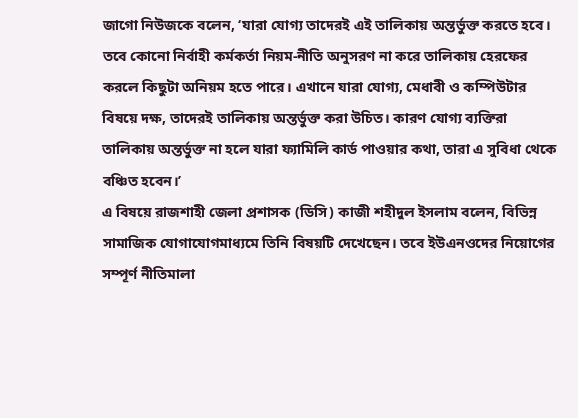জাগো নিউজকে বলেন, ‘যারা যোগ্য তাদেরই এই তালিকায় অন্তর্ভুক্ত করতে হবে। তবে কোনো নির্বাহী কর্মকর্তা নিয়ম-নীতি অনুসরণ না করে তালিকায় হেরফের করলে কিছুটা অনিয়ম হতে পারে। এখানে যারা যোগ্য, মেধাবী ও কম্পিউটার বিষয়ে দক্ষ, তাদেরই তালিকায় অন্তর্ভুক্ত করা উচিত। কারণ যোগ্য ব্যক্তিরা তালিকায় অন্তর্ভুক্ত না হলে যারা ফ্যামিলি কার্ড পাওয়ার কথা, তারা এ সুবিধা থেকে বঞ্চিত হবেন।’
এ বিষয়ে রাজশাহী জেলা প্রশাসক (ডিসি) কাজী শহীদুল ইসলাম বলেন, বিভিন্ন সামাজিক যোগাযোগমাধ্যমে তিনি বিষয়টি দেখেছেন। তবে ইউএনওদের নিয়োগের সম্পূর্ণ নীতিমালা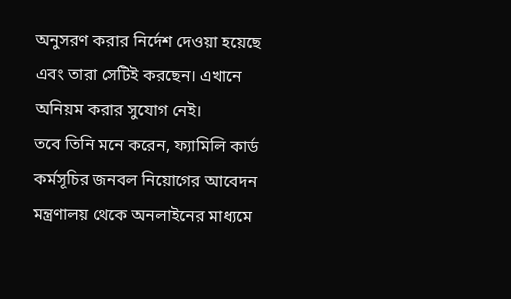অনুসরণ করার নির্দেশ দেওয়া হয়েছে এবং তারা সেটিই করছেন। এখানে অনিয়ম করার সুযোগ নেই।
তবে তিনি মনে করেন, ফ্যামিলি কার্ড কর্মসূচির জনবল নিয়োগের আবেদন মন্ত্রণালয় থেকে অনলাইনের মাধ্যমে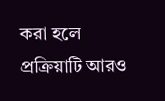করা হলে প্রক্রিয়াটি আরও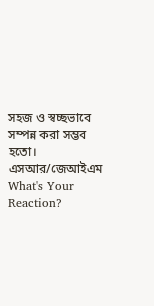সহজ ও স্বচ্ছভাবে সম্পন্ন করা সম্ভব হতো।
এসআর/জেআইএম
What's Your Reaction?